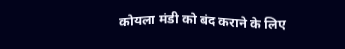कोयला मंडी को बंद कराने के लिए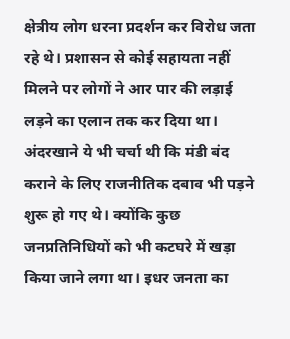क्षेत्रीय लोग धरना प्रदर्शन कर विरोध जता रहे थे। प्रशासन से कोई सहायता नहीं मिलने पर लोगों ने आर पार की लड़ाई लड़ने का एलान तक कर दिया था। अंदरखाने ये भी चर्चा थी कि मंडी बंद कराने के लिए राजनीतिक दबाव भी पड़ने शुरू हो गए थे। क्योंकि कुछ जनप्रतिनिधियों को भी कटघरे में खड़ा किया जाने लगा था। इधर जनता का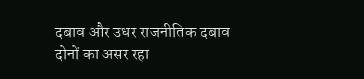दबाव और उधर राजनीतिक दबाव दोनों का असर रहा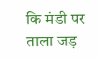कि मंडी पर ताला जड़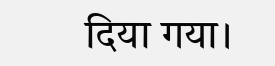दिया गया।